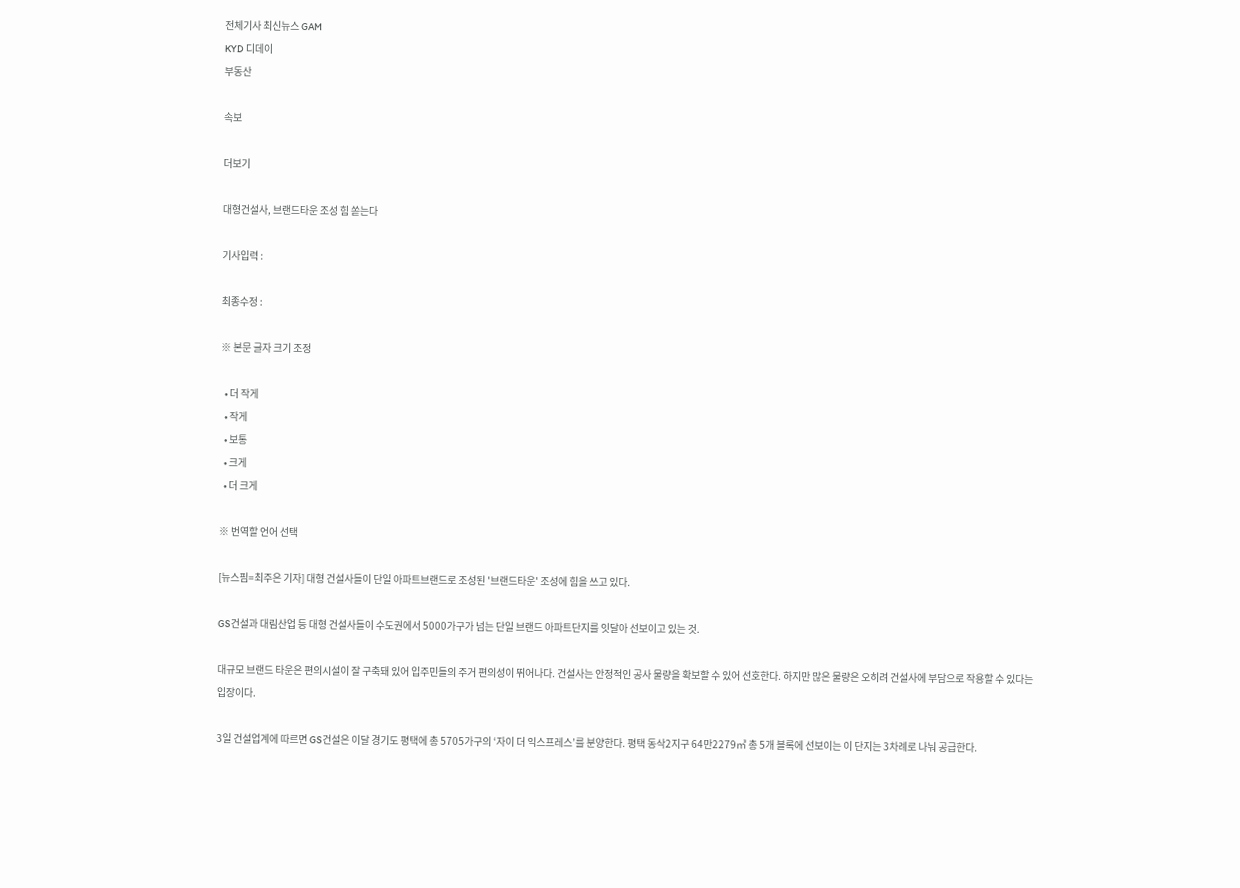전체기사 최신뉴스 GAM
KYD 디데이
부동산

속보

더보기

대형건설사, 브랜드타운 조성 힘 쏟는다

기사입력 :

최종수정 :

※ 본문 글자 크기 조정

  • 더 작게
  • 작게
  • 보통
  • 크게
  • 더 크게

※ 번역할 언어 선택

[뉴스핌=최주은 기자] 대형 건설사들이 단일 아파트브랜드로 조성된 '브랜드타운' 조성에 힘을 쓰고 있다.

GS건설과 대림산업 등 대형 건설사들이 수도권에서 5000가구가 넘는 단일 브랜드 아파트단지를 잇달아 선보이고 있는 것.

대규모 브랜드 타운은 편의시설이 잘 구축돼 있어 입주민들의 주거 편의성이 뛰어나다. 건설사는 안정적인 공사 물량을 확보할 수 있어 선호한다. 하지만 많은 물량은 오히려 건설사에 부담으로 작용할 수 있다는 입장이다.

3일 건설업계에 따르면 GS건설은 이달 경기도 평택에 총 5705가구의 ‘자이 더 익스프레스’를 분양한다. 평택 동삭2지구 64만2279㎡ 총 5개 블록에 선보이는 이 단지는 3차례로 나눠 공급한다.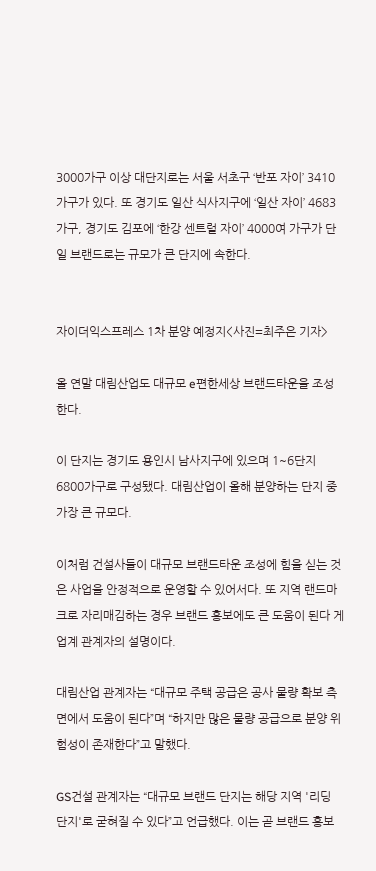3000가구 이상 대단지로는 서울 서초구 ‘반포 자이’ 3410가구가 있다. 또 경기도 일산 식사지구에 ‘일산 자이’ 4683가구, 경기도 김포에 ‘한강 센트럴 자이’ 4000여 가구가 단일 브랜드로는 규모가 큰 단지에 속한다.


자이더익스프레스 1차 분양 예정지<사진=최주은 기자>

올 연말 대림산업도 대규모 e편한세상 브랜드타운을 조성한다.

이 단지는 경기도 용인시 남사지구에 있으며 1~6단지 6800가구로 구성됐다. 대림산업이 올해 분양하는 단지 중 가장 큰 규모다.

이처럼 건설사들이 대규모 브랜드타운 조성에 힘을 싣는 것은 사업을 안정적으로 운영할 수 있어서다. 또 지역 랜드마크로 자리매김하는 경우 브랜드 홍보에도 큰 도움이 된다 게 업계 관계자의 설명이다.

대림산업 관계자는 “대규모 주택 공급은 공사 물량 확보 측면에서 도움이 된다”며 “하지만 많은 물량 공급으로 분양 위험성이 존재한다”고 말했다.

GS건설 관계자는 “대규모 브랜드 단지는 해당 지역 '리딩 단지'로 굳혀질 수 있다”고 언급했다. 이는 곧 브랜드 홍보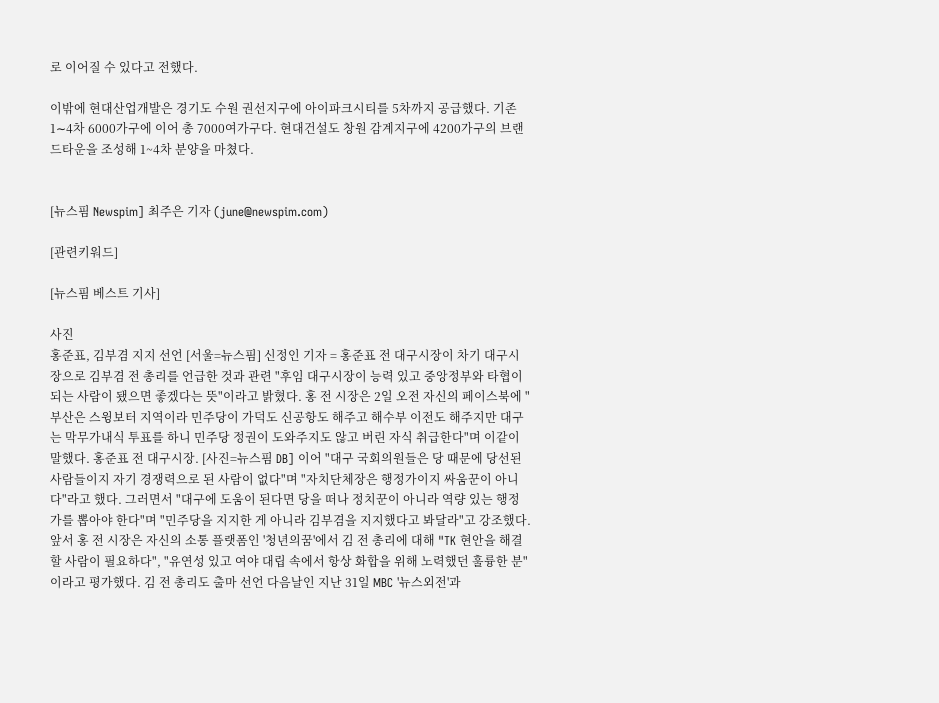로 이어질 수 있다고 전했다.

이밖에 현대산업개발은 경기도 수원 권선지구에 아이파크시티를 5차까지 공급했다. 기존 1∼4차 6000가구에 이어 총 7000여가구다. 현대건설도 창원 감계지구에 4200가구의 브랜드타운을 조성해 1~4차 분양을 마쳤다.


[뉴스핌 Newspim] 최주은 기자 (june@newspim.com)

[관련키워드]

[뉴스핌 베스트 기사]

사진
홍준표, 김부겸 지지 선언 [서울=뉴스핌] 신정인 기자 = 홍준표 전 대구시장이 차기 대구시장으로 김부겸 전 총리를 언급한 것과 관련 "후임 대구시장이 능력 있고 중앙정부와 타협이 되는 사람이 됐으면 좋겠다는 뜻"이라고 밝혔다. 홍 전 시장은 2일 오전 자신의 페이스북에 "부산은 스윙보터 지역이라 민주당이 가덕도 신공항도 해주고 해수부 이전도 해주지만 대구는 막무가내식 투표를 하니 민주당 정권이 도와주지도 않고 버린 자식 취급한다"며 이같이 말했다. 홍준표 전 대구시장. [사진=뉴스핌 DB] 이어 "대구 국회의원들은 당 때문에 당선된 사람들이지 자기 경쟁력으로 된 사람이 없다"며 "자치단체장은 행정가이지 싸움꾼이 아니다"라고 했다. 그러면서 "대구에 도움이 된다면 당을 떠나 정치꾼이 아니라 역량 있는 행정가를 뽑아야 한다"며 "민주당을 지지한 게 아니라 김부겸을 지지했다고 봐달라"고 강조했다. 앞서 홍 전 시장은 자신의 소통 플랫폼인 '청년의꿈'에서 김 전 총리에 대해 "TK 현안을 해결할 사람이 필요하다", "유연성 있고 여야 대립 속에서 항상 화합을 위해 노력했던 훌륭한 분"이라고 평가했다. 김 전 총리도 출마 선언 다음날인 지난 31일 MBC '뉴스외전'과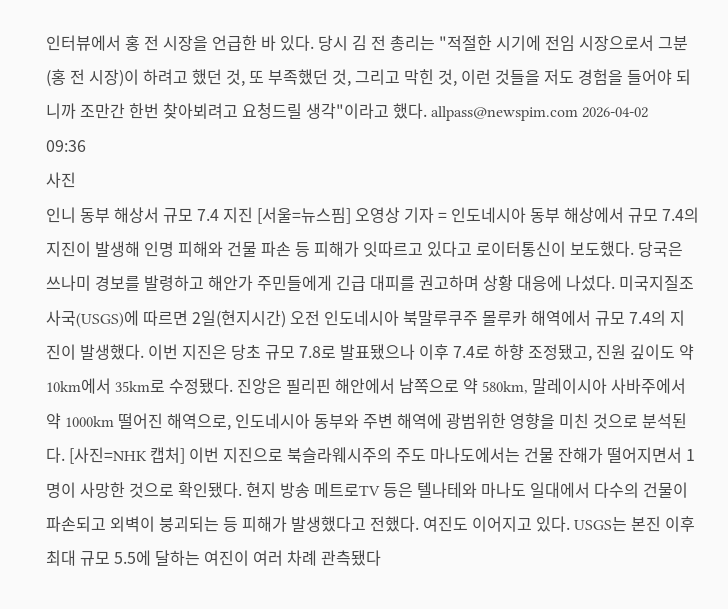인터뷰에서 홍 전 시장을 언급한 바 있다. 당시 김 전 총리는 "적절한 시기에 전임 시장으로서 그분(홍 전 시장)이 하려고 했던 것, 또 부족했던 것, 그리고 막힌 것, 이런 것들을 저도 경험을 들어야 되니까 조만간 한번 찾아뵈려고 요청드릴 생각"이라고 했다. allpass@newspim.com 2026-04-02 09:36
사진
인니 동부 해상서 규모 7.4 지진 [서울=뉴스핌] 오영상 기자 = 인도네시아 동부 해상에서 규모 7.4의 지진이 발생해 인명 피해와 건물 파손 등 피해가 잇따르고 있다고 로이터통신이 보도했다. 당국은 쓰나미 경보를 발령하고 해안가 주민들에게 긴급 대피를 권고하며 상황 대응에 나섰다. 미국지질조사국(USGS)에 따르면 2일(현지시간) 오전 인도네시아 북말루쿠주 몰루카 해역에서 규모 7.4의 지진이 발생했다. 이번 지진은 당초 규모 7.8로 발표됐으나 이후 7.4로 하향 조정됐고, 진원 깊이도 약 10km에서 35km로 수정됐다. 진앙은 필리핀 해안에서 남쪽으로 약 580km, 말레이시아 사바주에서 약 1000km 떨어진 해역으로, 인도네시아 동부와 주변 해역에 광범위한 영향을 미친 것으로 분석된다. [사진=NHK 캡처] 이번 지진으로 북슬라웨시주의 주도 마나도에서는 건물 잔해가 떨어지면서 1명이 사망한 것으로 확인됐다. 현지 방송 메트로TV 등은 텔나테와 마나도 일대에서 다수의 건물이 파손되고 외벽이 붕괴되는 등 피해가 발생했다고 전했다. 여진도 이어지고 있다. USGS는 본진 이후 최대 규모 5.5에 달하는 여진이 여러 차례 관측됐다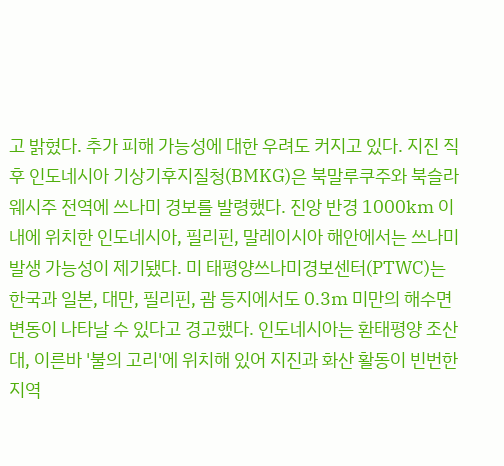고 밝혔다. 추가 피해 가능성에 대한 우려도 커지고 있다. 지진 직후 인도네시아 기상기후지질청(BMKG)은 북말루쿠주와 북슬라웨시주 전역에 쓰나미 경보를 발령했다. 진앙 반경 1000km 이내에 위치한 인도네시아, 필리핀, 말레이시아 해안에서는 쓰나미 발생 가능성이 제기됐다. 미 태평양쓰나미경보센터(PTWC)는 한국과 일본, 대만, 필리핀, 괌 등지에서도 0.3m 미만의 해수면 변동이 나타날 수 있다고 경고했다. 인도네시아는 환태평양 조산대, 이른바 '불의 고리'에 위치해 있어 지진과 화산 활동이 빈번한 지역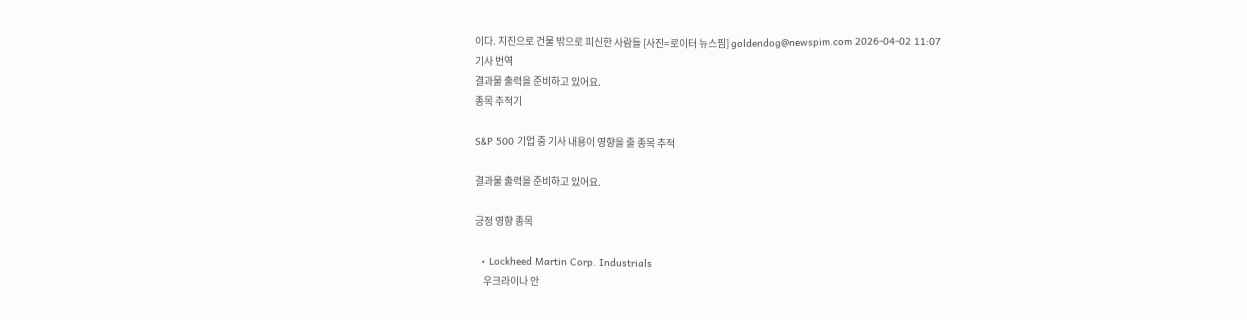이다. 지진으로 건물 밖으로 피신한 사람들 [사진=로이터 뉴스핌] goldendog@newspim.com 2026-04-02 11:07
기사 번역
결과물 출력을 준비하고 있어요.
종목 추적기

S&P 500 기업 중 기사 내용이 영향을 줄 종목 추적

결과물 출력을 준비하고 있어요.

긍정 영향 종목

  • Lockheed Martin Corp. Industrials
    우크라이나 안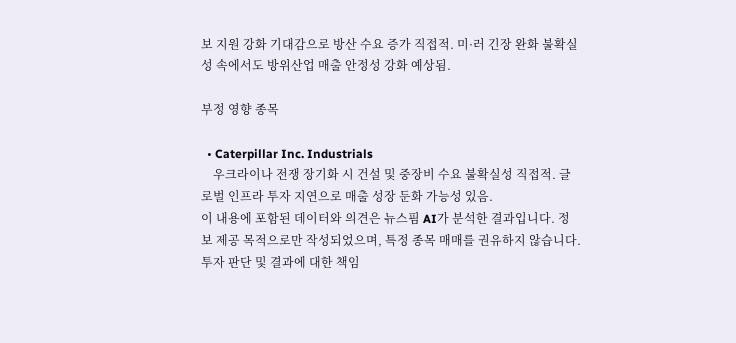보 지원 강화 기대감으로 방산 수요 증가 직접적. 미·러 긴장 완화 불확실성 속에서도 방위산업 매출 안정성 강화 예상됨.

부정 영향 종목

  • Caterpillar Inc. Industrials
    우크라이나 전쟁 장기화 시 건설 및 중장비 수요 불확실성 직접적. 글로벌 인프라 투자 지연으로 매출 성장 둔화 가능성 있음.
이 내용에 포함된 데이터와 의견은 뉴스핌 AI가 분석한 결과입니다. 정보 제공 목적으로만 작성되었으며, 특정 종목 매매를 권유하지 않습니다. 투자 판단 및 결과에 대한 책임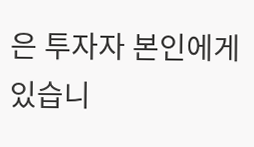은 투자자 본인에게 있습니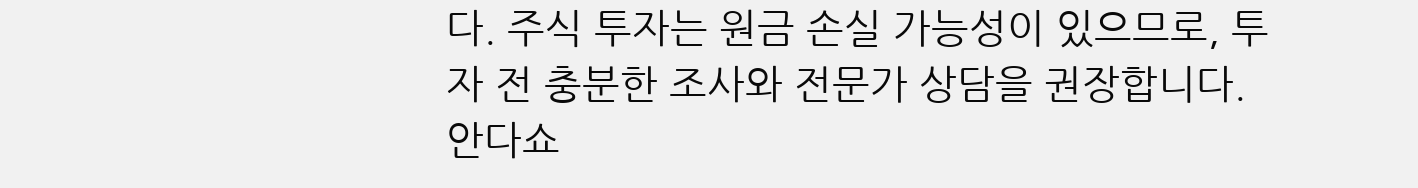다. 주식 투자는 원금 손실 가능성이 있으므로, 투자 전 충분한 조사와 전문가 상담을 권장합니다.
안다쇼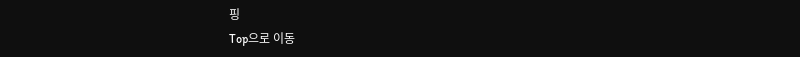핑
Top으로 이동